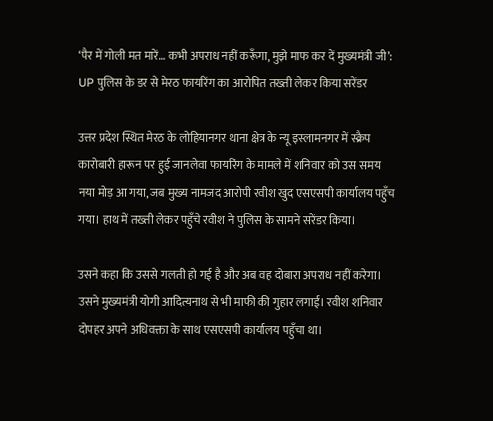‘पैर में गोली मत मारें… कभी अपराध नहीं करूँगा, मुझे माफ कर दें मुख्यमंत्री जी’: UP पुलिस के डर से मेरठ फायरिंग का आरोपित तख्ती लेकर किया सरेंडर

उत्तर प्रदेश स्थित मेरठ के लोहियानगर थाना क्षेत्र के न्यू इस्लामनगर में स्क्रैप कारोबारी हारून पर हुई जानलेवा फायरिंग के मामले में शनिवार को उस समय नया मोड़ आ गया, जब मुख्य नामजद आरोपी रवीश खुद एसएसपी कार्यालय पहुँच गया। हाथ में तख्ती लेकर पहुँचे रवीश ने पुलिस के सामने सरेंडर किया।

उसने कहा कि उससे गलती हो गई है और अब वह दोबारा अपराध नहीं करेगा। उसने मुख्यमंत्री योगी आदित्यनाथ से भी माफी की गुहार लगाई। रवीश शनिवार दोपहर अपने अधिवक्ता के साथ एसएसपी कार्यालय पहुँचा था।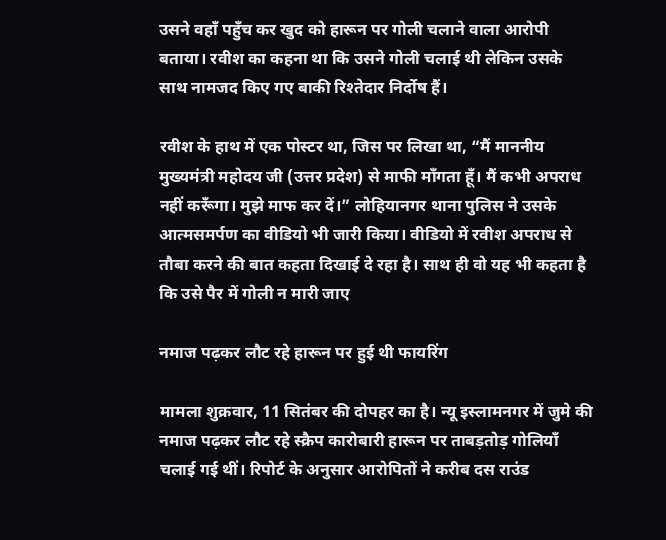उसने वहाँ पहुँच कर खुद को हारून पर गोली चलाने वाला आरोपी बताया। रवीश का कहना था कि उसने गोली चलाई थी लेकिन उसके साथ नामजद किए गए बाकी रिश्तेदार निर्दोष हैं।

रवीश के हाथ में एक पोस्टर था, जिस पर लिखा था, “मैं माननीय मुख्यमंत्री महोदय जी (उत्तर प्रदेश) से माफी माँगता हूँ। मैं कभी अपराध नहीं करूँगा। मुझे माफ कर दें।” लोहियानगर थाना पुलिस ने उसके आत्मसमर्पण का वीडियो भी जारी किया। वीडियो में रवीश अपराध से तौबा करने की बात कहता दिखाई दे रहा है। साथ ही वो यह भी कहता है कि उसे पैर में गोली न मारी जाए

नमाज पढ़कर लौट रहे हारून पर हुई थी फायरिंग

मामला शुक्रवार, 11 सितंबर की दोपहर का है। न्यू इस्लामनगर में जुमे की नमाज पढ़कर लौट रहे स्क्रैप कारोबारी हारून पर ताबड़तोड़ गोलियाँ चलाई गई थीं। रिपोर्ट के अनुसार आरोपितों ने करीब दस राउंड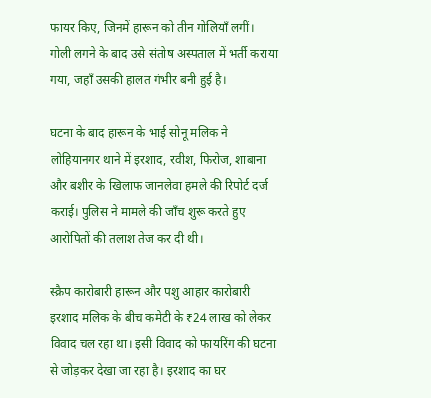फायर किए, जिनमें हारून को तीन गोलियाँ लगीं। गोली लगने के बाद उसे संतोष अस्पताल में भर्ती कराया गया, जहाँ उसकी हालत गंभीर बनी हुई है।

घटना के बाद हारून के भाई सोनू मलिक ने लोहियानगर थाने में इरशाद, रवीश, फिरोज, शाबाना और बशीर के खिलाफ जानलेवा हमले की रिपोर्ट दर्ज कराई। पुलिस ने मामले की जाँच शुरू करते हुए आरोपितों की तलाश तेज कर दी थी।

स्क्रैप कारोबारी हारून और पशु आहार कारोबारी इरशाद मलिक के बीच कमेटी के ₹24 लाख को लेकर विवाद चल रहा था। इसी विवाद को फायरिंग की घटना से जोड़कर देखा जा रहा है। इरशाद का घर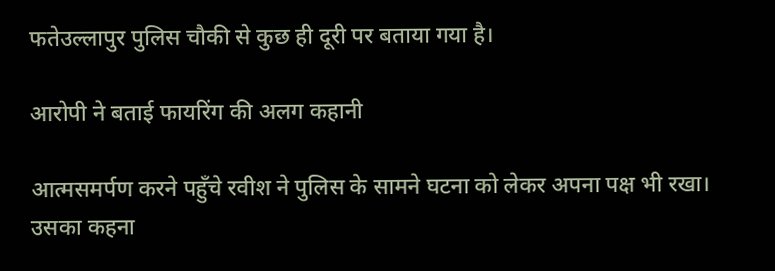फतेउल्लापुर पुलिस चौकी से कुछ ही दूरी पर बताया गया है।

आरोपी ने बताई फायरिंग की अलग कहानी

आत्मसमर्पण करने पहुँचे रवीश ने पुलिस के सामने घटना को लेकर अपना पक्ष भी रखा। उसका कहना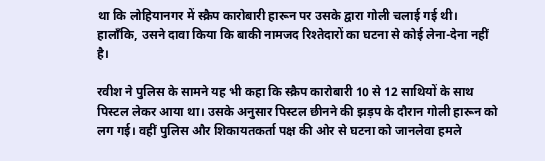था कि लोहियानगर में स्क्रैप कारोबारी हारून पर उसके द्वारा गोली चलाई गई थी। हालाँकि, उसने दावा किया कि बाकी नामजद रिश्तेदारों का घटना से कोई लेना-देना नहीं है।

रवीश ने पुलिस के सामने यह भी कहा कि स्क्रैप कारोबारी 10 से 12 साथियों के साथ पिस्टल लेकर आया था। उसके अनुसार पिस्टल छीनने की झड़प के दौरान गोली हारून को लग गई। वहीं पुलिस और शिकायतकर्ता पक्ष की ओर से घटना को जानलेवा हमले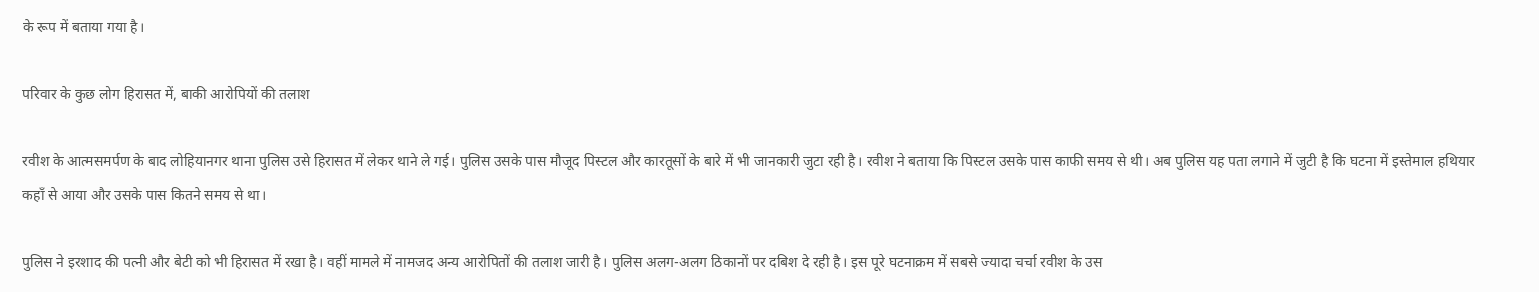के रूप में बताया गया है।

परिवार के कुछ लोग हिरासत में, बाकी आरोपियों की तलाश

रवीश के आत्मसमर्पण के बाद लोहियानगर थाना पुलिस उसे हिरासत में लेकर थाने ले गई। पुलिस उसके पास मौजूद पिस्टल और कारतूसों के बारे में भी जानकारी जुटा रही है। रवीश ने बताया कि पिस्टल उसके पास काफी समय से थी। अब पुलिस यह पता लगाने में जुटी है कि घटना में इस्तेमाल हथियार कहाँ से आया और उसके पास कितने समय से था।

पुलिस ने इरशाद की पत्नी और बेटी को भी हिरासत में रखा है। वहीं मामले में नामजद अन्य आरोपितों की तलाश जारी है। पुलिस अलग-अलग ठिकानों पर दबिश दे रही है। इस पूरे घटनाक्रम में सबसे ज्यादा चर्चा रवीश के उस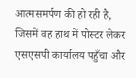आत्मसमर्पण की हो रही है, जिसमें वह हाथ में पोस्टर लेकर एसएसपी कार्यालय पहुँचा और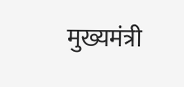मुख्यमंत्री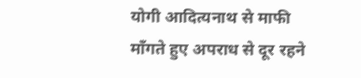योगी आदित्यनाथ से माफी माँगते हुए अपराध से दूर रहने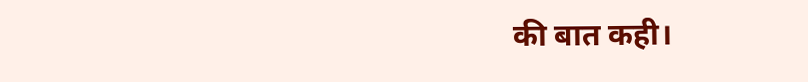की बात कही।